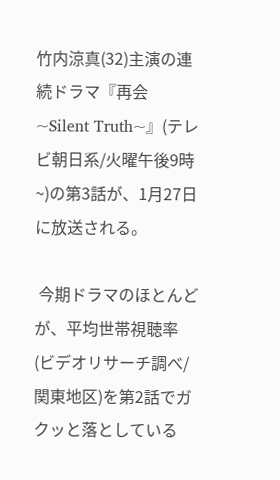竹内涼真(32)主演の連続ドラマ『再会~Silent Truth~』(テレビ朝日系/火曜午後9時~)の第3話が、1月27日に放送される。

 今期ドラマのほとんどが、平均世帯視聴率(ビデオリサーチ調べ/関東地区)を第2話でガクッと落としている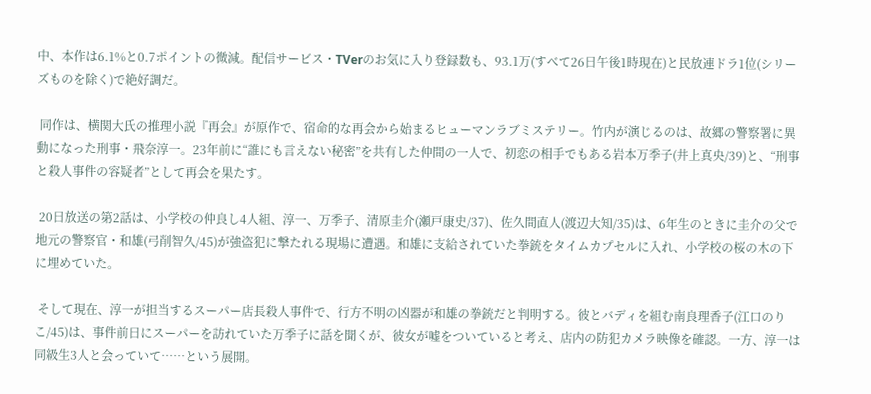中、本作は6.1%と0.7ポイントの微減。配信サービス・TVerのお気に入り登録数も、93.1万(すべて26日午後1時現在)と民放連ドラ1位(シリーズものを除く)で絶好調だ。

 同作は、横関大氏の推理小説『再会』が原作で、宿命的な再会から始まるヒューマンラブミステリー。竹内が演じるのは、故郷の警察署に異動になった刑事・飛奈淳一。23年前に“誰にも言えない秘密”を共有した仲間の一人で、初恋の相手でもある岩本万季子(井上真央/39)と、“刑事と殺人事件の容疑者”として再会を果たす。

 20日放送の第2話は、小学校の仲良し4人組、淳一、万季子、清原圭介(瀬戸康史/37)、佐久間直人(渡辺大知/35)は、6年生のときに圭介の父で地元の警察官・和雄(弓削智久/45)が強盗犯に撃たれる現場に遭遇。和雄に支給されていた拳銃をタイムカプセルに入れ、小学校の桜の木の下に埋めていた。

 そして現在、淳一が担当するスーパー店長殺人事件で、行方不明の凶器が和雄の拳銃だと判明する。彼とバディを組む南良理香子(江口のりこ/45)は、事件前日にスーパーを訪れていた万季子に話を聞くが、彼女が嘘をついていると考え、店内の防犯カメラ映像を確認。一方、淳一は同級生3人と会っていて……という展開。